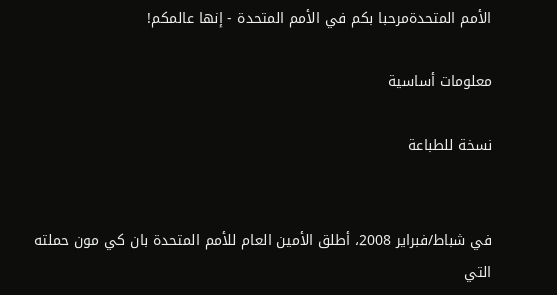الأمم المتحدةمرحبا بكم في الأمم المتحدة - إنها عالمكم!

معلومات أساسية

نسخة للطباعة


في شباط/فبراير 2008، أطلق الأمين العام للأمم المتحدة بان كي مون حملته التي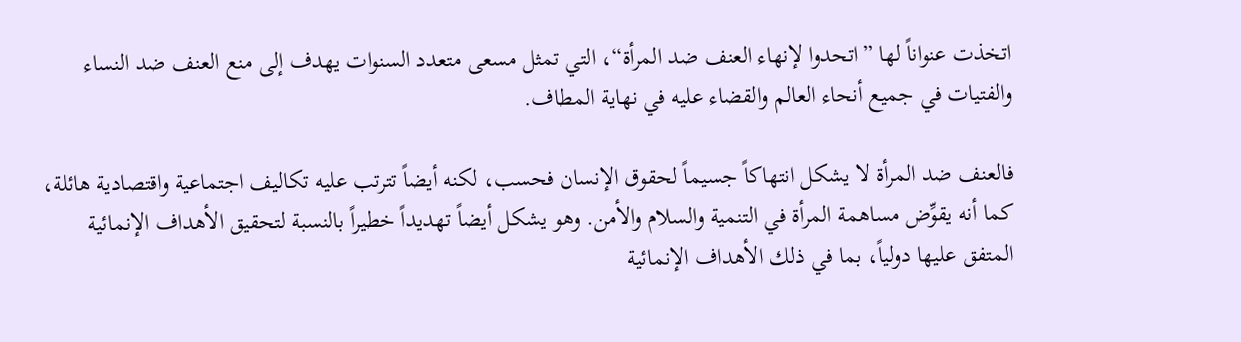اتخذت عنواناً لها ”اتحدوا لإنهاء العنف ضد المرأة“، التي تمثل مسعى متعدد السنوات يهدف إلى منع العنف ضد النساء والفتيات في جميع أنحاء العالم والقضاء عليه في نهاية المطاف.

فالعنف ضد المرأة لا يشكل انتهاكاً جسيماً لحقوق الإنسان فحسب، لكنه أيضاً تترتب عليه تكاليف اجتماعية واقتصادية هائلة، كما أنه يقوِّض مساهمة المرأة في التنمية والسلام والأمن. وهو يشكل أيضاً تهديداً خطيراً بالنسبة لتحقيق الأهداف الإنمائية المتفق عليها دولياً، بما في ذلك الأهداف الإنمائية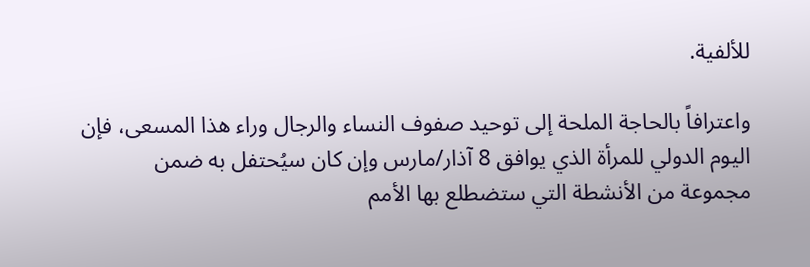للألفية.

واعترافاً بالحاجة الملحة إلى توحيد صفوف النساء والرجال وراء هذا المسعى، فإن اليوم الدولي للمرأة الذي يوافق 8 آذار/مارس وإن كان سيُحتفل به ضمن مجموعة من الأنشطة التي ستضطلع بها الأمم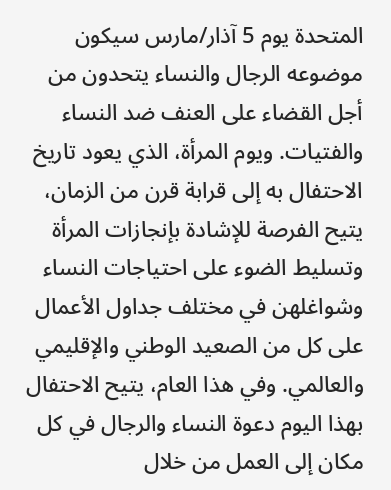المتحدة يوم 5 آذار/مارس سيكون موضوعه الرجال والنساء يتحدون من أجل القضاء على العنف ضد النساء والفتيات. ويوم المرأة، الذي يعود تاريخ الاحتفال به إلى قرابة قرن من الزمان، يتيح الفرصة للإشادة بإنجازات المرأة وتسليط الضوء على احتياجات النساء وشواغلهن في مختلف جداول الأعمال على كل من الصعيد الوطني والإقليمي والعالمي. وفي هذا العام، يتيح الاحتفال بهذا اليوم دعوة النساء والرجال في كل مكان إلى العمل من خلال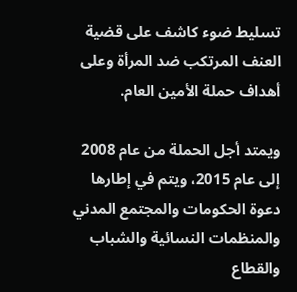تسليط ضوء كاشف على قضية العنف المرتكب ضد المرأة وعلى أهداف حملة الأمين العام.

ويمتد أجل الحملة من عام 2008 إلى عام 2015، ويتم في إطارها دعوة الحكومات والمجتمع المدني والمنظمات النسائية والشباب والقطاع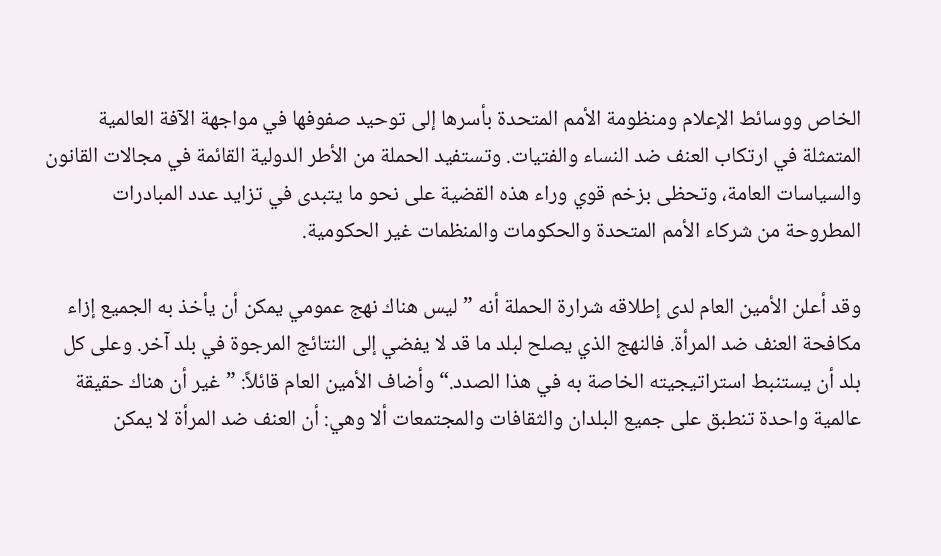الخاص ووسائط الإعلام ومنظومة الأمم المتحدة بأسرها إلى توحيد صفوفها في مواجهة الآفة العالمية المتمثلة في ارتكاب العنف ضد النساء والفتيات. وتستفيد الحملة من الأطر الدولية القائمة في مجالات القانون والسياسات العامة، وتحظى بزخم قوي وراء هذه القضية على نحو ما يتبدى في تزايد عدد المبادرات المطروحة من شركاء الأمم المتحدة والحكومات والمنظمات غير الحكومية.

وقد أعلن الأمين العام لدى إطلاقه شرارة الحملة أنه ”ليس هناك نهج عمومي يمكن أن يأخذ به الجميع إزاء مكافحة العنف ضد المرأة. فالنهج الذي يصلح لبلد ما قد لا يفضي إلى النتائج المرجوة في بلد آخر. وعلى كل بلد أن يستنبط استراتيجيته الخاصة به في هذا الصدد.“ وأضاف الأمين العام قائلاً: ”غير أن هناك حقيقة عالمية واحدة تنطبق على جميع البلدان والثقافات والمجتمعات ألا وهي: أن العنف ضد المرأة لا يمكن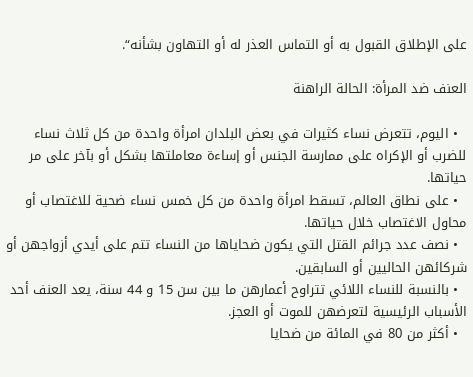على الإطلاق القبول به أو التماس العذر له أو التهاون بشأنه“.

العنف ضد المرأة: الحالة الراهنة

  • اليوم، تتعرض نساء كثيرات في بعض البلدان امرأة واحدة من كل ثلاث نساء للضرب أو الإكراه على ممارسة الجنس أو إساءة معاملتها بشكل أو بآخر على مر حياتها.
  • على نطاق العالم، تسقط امرأة واحدة من كل خمس نساء ضحية للاغتصاب أو محاول الاغتصاب خلال حياتها.
  • نصف عدد جرائم القتل التي يكون ضحاياها من النساء تتم على أيدي أزواجهن أو شركائهن الحاليين أو السابقين.
  • بالنسبة للنساء اللائي تتراوح أعمارهن ما بين سن 15 و 44 سنة، يعد العنف أحد الأسباب الرئيسية لتعرضهن للموت أو العجز.
  • أكثر من 80 في المائة من ضحايا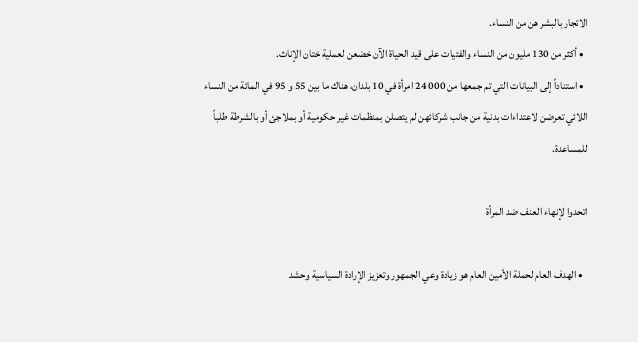الاتجار بالبشر هن من النساء.
  • أكثر من 130 مليون من النساء والفتيات على قيد الحياة الآن خضعن لعملية ختان الإناث.
  • استناداً إلى البيانات التي تم جمعها من 000 24 امرأة في 10 بلدان، هناك ما بين 55 و 95 في المائة من النساء اللائي تعرضن لاعتداءات بدنية من جانب شركائهن لم يتصلن بمنظمات غير حكومية أو بملاجئ أو بالشرطة طلباً للمساعدة.

اتحدوا لإنهاء العنف ضد المرأة

  • الهدف العام لحملة الأمين العام هو زيادة وعي الجمهور وتعزيز الإرادة السياسية وحشد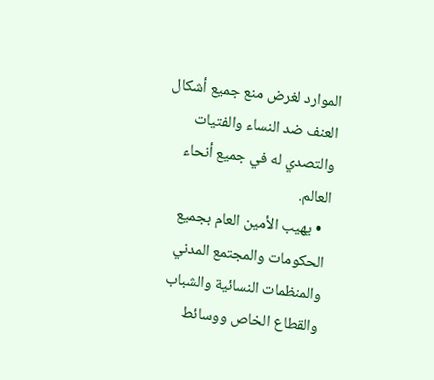الموارد لغرض منع جميع أشكال العنف ضد النساء والفتيات والتصدي له في جميع أنحاء العالم.
  • يهيب الأمين العام بجميع الحكومات والمجتمع المدني والمنظمات النسائية والشباب والقطاع الخاص ووسائط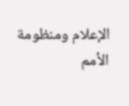الإعلام ومنظومة الأمم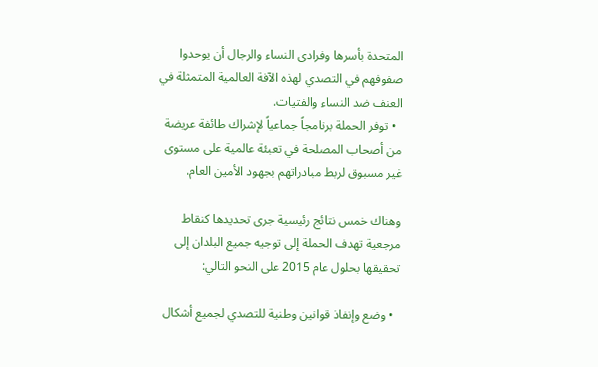المتحدة بأسرها وفرادى النساء والرجال أن يوحدوا صفوفهم في التصدي لهذه الآفة العالمية المتمثلة في العنف ضد النساء والفتيات.
  • توفر الحملة برنامجاً جماعياً لإشراك طائفة عريضة من أصحاب المصلحة في تعبئة عالمية على مستوى غير مسبوق لربط مبادراتهم بجهود الأمين العام.

وهناك خمس نتائج رئيسية جرى تحديدها كنقاط مرجعية تهدف الحملة إلى توجيه جميع البلدان إلى تحقيقها بحلول عام 2015 على النحو التالي:

  • وضع وإنفاذ قوانين وطنية للتصدي لجميع أشكال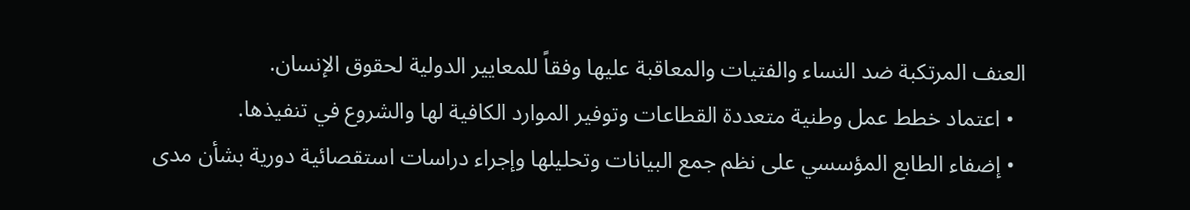العنف المرتكبة ضد النساء والفتيات والمعاقبة عليها وفقاً للمعايير الدولية لحقوق الإنسان.
  • اعتماد خطط عمل وطنية متعددة القطاعات وتوفير الموارد الكافية لها والشروع في تنفيذها.
  • إضفاء الطابع المؤسسي على نظم جمع البيانات وتحليلها وإجراء دراسات استقصائية دورية بشأن مدى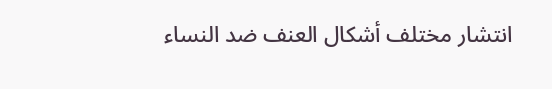انتشار مختلف أشكال العنف ضد النساء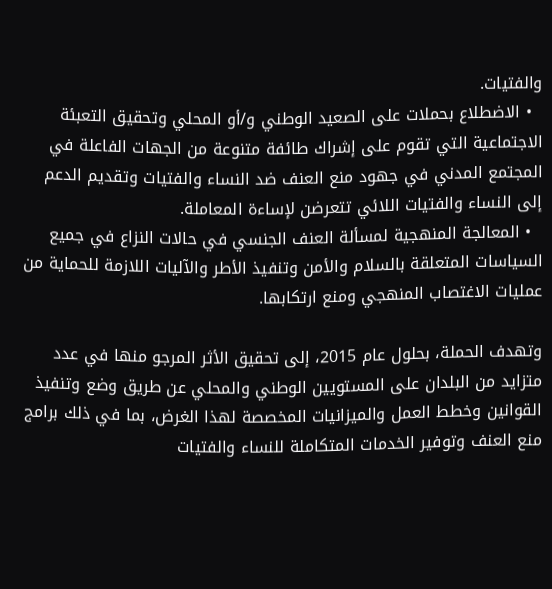والفتيات.
  • الاضطلاع بحملات على الصعيد الوطني و/أو المحلي وتحقيق التعبئة الاجتماعية التي تقوم على إشراك طائفة متنوعة من الجهات الفاعلة في المجتمع المدني في جهود منع العنف ضد النساء والفتيات وتقديم الدعم إلى النساء والفتيات اللائي تتعرضن لإساءة المعاملة.
  • المعالجة المنهجية لمسألة العنف الجنسي في حالات النزاع في جميع السياسات المتعلقة بالسلام والأمن وتنفيذ الأطر والآليات اللازمة للحماية من عمليات الاغتصاب المنهجي ومنع ارتكابها.

وتهدف الحملة، بحلول عام 2015، إلى تحقيق الأثر المرجو منها في عدد متزايد من البلدان على المستويين الوطني والمحلي عن طريق وضع وتنفيذ القوانين وخطط العمل والميزانيات المخصصة لهذا الغرض، بما في ذلك برامج منع العنف وتوفير الخدمات المتكاملة للنساء والفتيات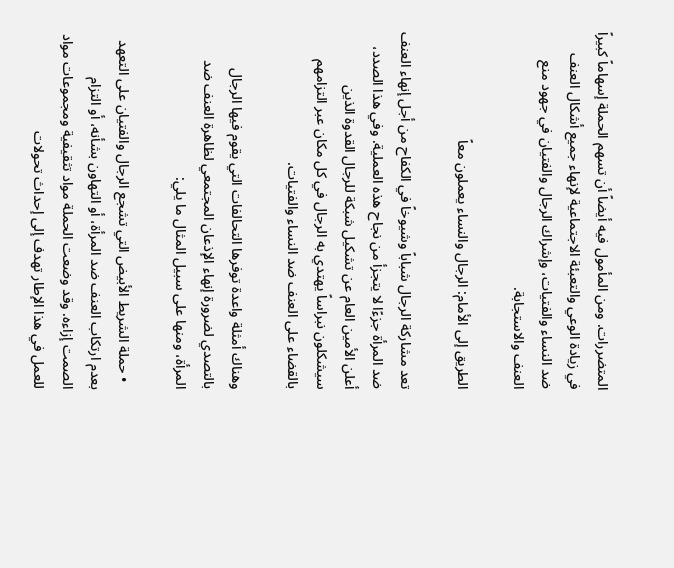المتضررات. ومن المأمول فيه أيضاً أن تسهم الحملة إسهاماً كبيراً في زيادة الوعي والتعبئة الاجتماعية لإنهاء جميع أشكال العنف ضد النساء والفتيات، وإشراك الرجال والفتيان في جهود منع العنف والاستجابة.

الطريق إلى الأمام: الرجال والنساء يعملون معاً

تعد مشاركة الرجال شباباً وشيوخاً في الكفاح من أجل إنهاء العنف ضد المرأة جزءًا لا يتجزأ من نجاح هذه العملية. وفي هذا الصدد، أعلن الأمين العام عن تشكيل شبكة للرجال القدوة الذين سيشكلون نبراساً يهتدي به الرجال في كل مكان عبر التزامهم بالقضاء على العنف ضد النساء والفتيات.

وهناك أمثلة واعدة توفرها التحالفات التي يقوم فيها الرجال بالتصدي لضرورة إنهاء الإذعان المجتمعي لظاهرة العنف ضد المرأة، ومنها على سبيل المثال ما يلي:

  • حملة الشريط الأبيض التي تشجع الرجال والفتيان على التعهد بعدم ارتكاب العنف ضد المرأة، أو التهاون بشأنه، أو التزام الصمت إزاءه. وقد وضعت الحملة مواد تثقيفية ومجموعات مواد للعمل في هذا الإطار تهدف إلى إحداث تحولات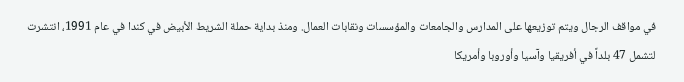في مواقف الرجال ويتم توزيعها على المدارس والجامعات والمؤسسات ونقابات العمال. ومنذ بداية حملة الشريط الأبيض في كندا في عام 1991، انتشرت لتشمل 47 بلداً في أفريقيا وآسيا وأوروبا وأمريكا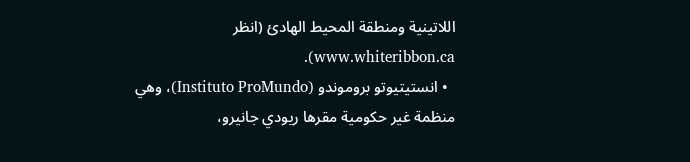اللاتينية ومنطقة المحيط الهادئ (انظر www.whiteribbon.ca).
  • انستيتيوتو بروموندو (Instituto ProMundo)، وهي منظمة غير حكومية مقرها ريودي جانيرو،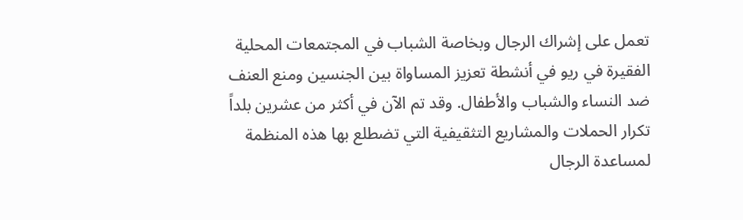تعمل على إشراك الرجال وبخاصة الشباب في المجتمعات المحلية الفقيرة في ريو في أنشطة تعزيز المساواة بين الجنسين ومنع العنف ضد النساء والشباب والأطفال. وقد تم الآن في أكثر من عشرين بلداً تكرار الحملات والمشاريع التثقيفية التي تضطلع بها هذه المنظمة لمساعدة الرجال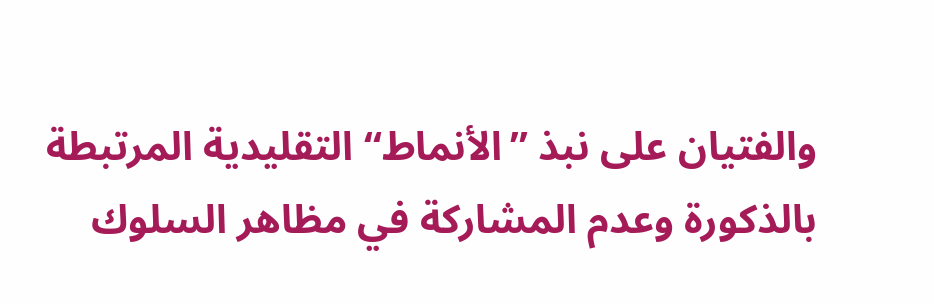والفتيان على نبذ ”الأنماط“ التقليدية المرتبطة بالذكورة وعدم المشاركة في مظاهر السلوك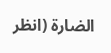الضارة (انظر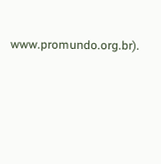www.promundo.org.br).